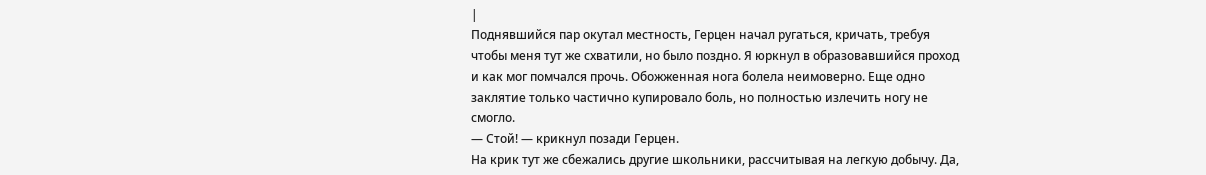|
Поднявшийся пар окутал местность, Герцен начал ругаться, кричать, требуя чтобы меня тут же схватили, но было поздно. Я юркнул в образовавшийся проход и как мог помчался прочь. Обожженная нога болела неимоверно. Еще одно заклятие только частично купировало боль, но полностью излечить ногу не смогло.
— Стой! — крикнул позади Герцен.
На крик тут же сбежались другие школьники, рассчитывая на легкую добычу. Да,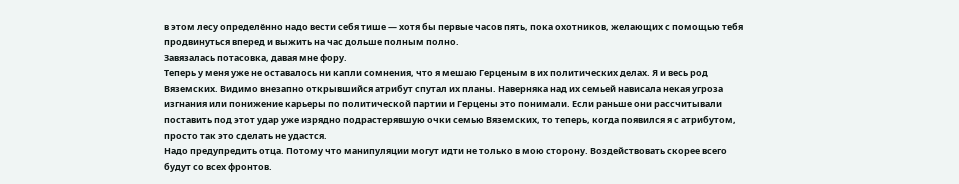в этом лесу определённо надо вести себя тише — хотя бы первые часов пять, пока охотников, желающих с помощью тебя продвинуться вперед и выжить на час дольше полным полно.
Завязалась потасовка, давая мне фору.
Теперь у меня уже не оставалось ни капли сомнения, что я мешаю Герценым в их политических делах. Я и весь род Вяземских. Видимо внезапно открывшийся атрибут спутал их планы. Наверняка над их семьей нависала некая угроза изгнания или понижение карьеры по политической партии и Герцены это понимали. Если раньше они рассчитывали поставить под этот удар уже изрядно подрастерявшую очки семью Вяземских, то теперь, когда появился я с атрибутом, просто так это сделать не удастся.
Надо предупредить отца. Потому что манипуляции могут идти не только в мою сторону. Воздействовать скорее всего будут со всех фронтов.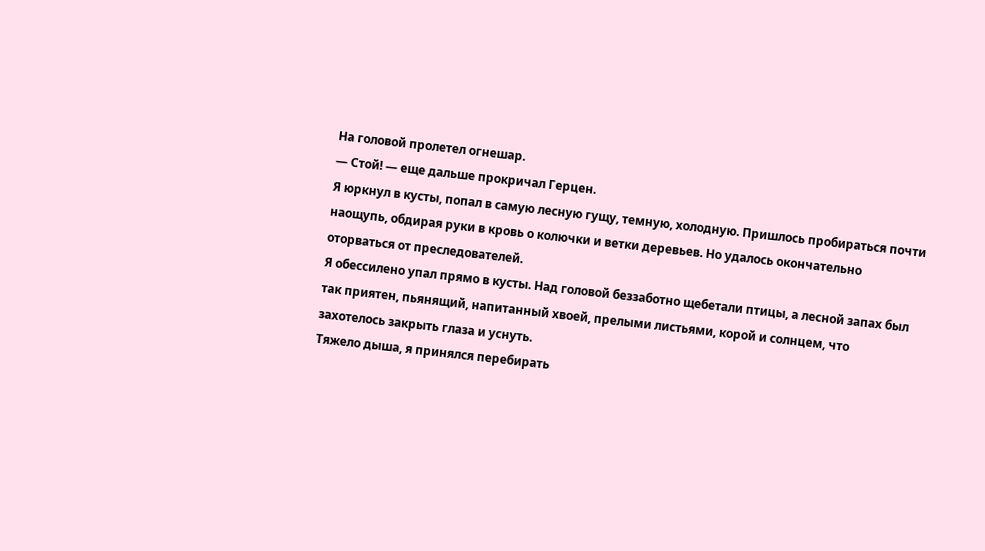На головой пролетел огнешар.
— Стой! — еще дальше прокричал Герцен.
Я юркнул в кусты, попал в самую лесную гущу, темную, холодную. Пришлось пробираться почти наощупь, обдирая руки в кровь о колючки и ветки деревьев. Но удалось окончательно оторваться от преследователей.
Я обессилено упал прямо в кусты. Над головой беззаботно щебетали птицы, а лесной запах был так приятен, пьянящий, напитанный хвоей, прелыми листьями, корой и солнцем, что захотелось закрыть глаза и уснуть.
Тяжело дыша, я принялся перебирать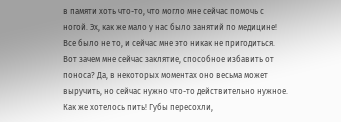в памяти хоть что-то, что могло мне сейчас помочь с ногой. Эх, как же мало у нас было занятий по медицине! Все было не то, и сейчас мне это никак не пригодиться. Вот зачем мне сейчас заклятие, способное избавить от поноса? Да, в некоторых моментах оно весьма может выручить, но сейчас нужно что-то действительно нужное.
Как же хотелось пить! Губы пересохли,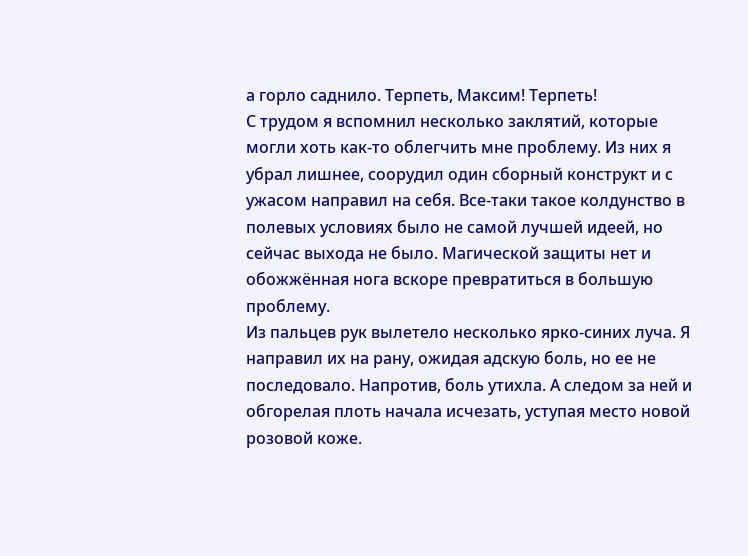а горло саднило. Терпеть, Максим! Терпеть!
С трудом я вспомнил несколько заклятий, которые могли хоть как-то облегчить мне проблему. Из них я убрал лишнее, соорудил один сборный конструкт и с ужасом направил на себя. Все-таки такое колдунство в полевых условиях было не самой лучшей идеей, но сейчас выхода не было. Магической защиты нет и обожжённая нога вскоре превратиться в большую проблему.
Из пальцев рук вылетело несколько ярко-синих луча. Я направил их на рану, ожидая адскую боль, но ее не последовало. Напротив, боль утихла. А следом за ней и обгорелая плоть начала исчезать, уступая место новой розовой коже.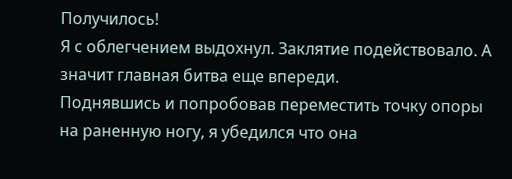Получилось!
Я с облегчением выдохнул. Заклятие подействовало. А значит главная битва еще впереди.
Поднявшись и попробовав переместить точку опоры на раненную ногу, я убедился что она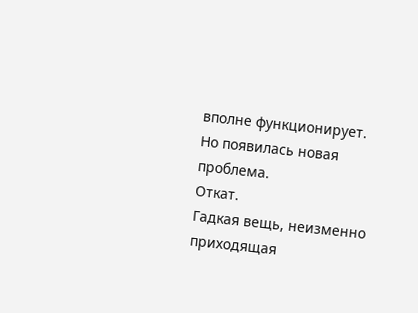вполне функционирует. Но появилась новая проблема.
Откат.
Гадкая вещь, неизменно приходящая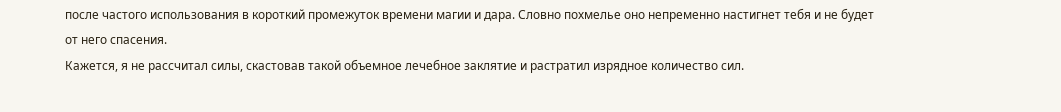после частого использования в короткий промежуток времени магии и дара. Словно похмелье оно непременно настигнет тебя и не будет от него спасения.
Кажется, я не рассчитал силы, скастовав такой объемное лечебное заклятие и растратил изрядное количество сил.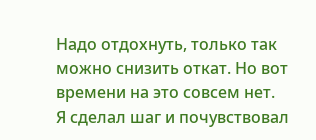Надо отдохнуть, только так можно снизить откат. Но вот времени на это совсем нет.
Я сделал шаг и почувствовал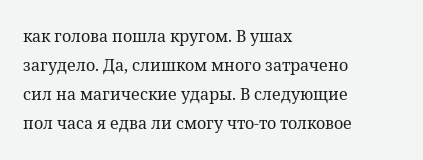как голова пошла кругом. В ушах загудело. Да, слишком много затрачено сил на магические удары. В следующие пол часа я едва ли смогу что-то толковое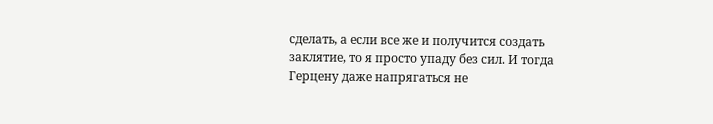сделать, а если все же и получится создать заклятие, то я просто упаду без сил. И тогда Герцену даже напрягаться не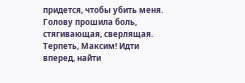придется, чтобы убить меня.
Голову прошила боль, стягивающая, сверлящая.
Терпеть, Максим! Идти вперед, найти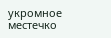укромное местечко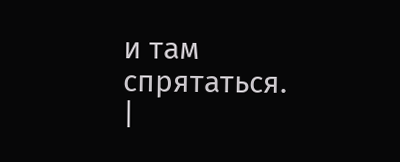и там спрятаться. |